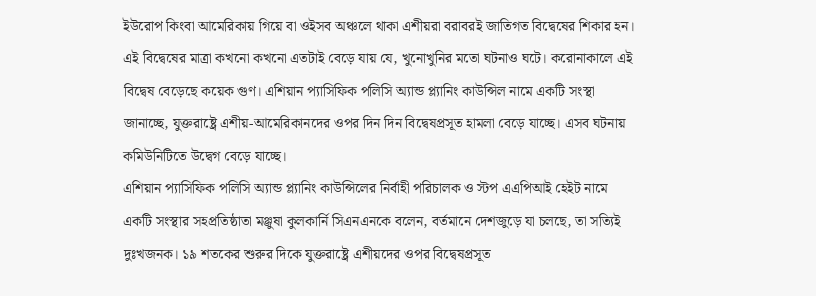ইউরোপ কিংবা আমেরিকায় গিয়ে বা ওইসব অঞ্চলে থাকা এশীয়রা বরাবরই জাতিগত বিদ্বেষের শিকার হন। এই বিদ্বেষের মাত্রা কখনো কখনো এতটাই বেড়ে যায় যে, খুনোখুনির মতো ঘটনাও ঘটে। করোনাকালে এই বিদ্বেষ বেড়েছে কয়েক গুণ। এশিয়ান প্যাসিফিক পলিসি অ্যান্ড প্ল্যানিং কাউন্সিল নামে একটি সংস্থা জানাচ্ছে, যুক্তরাষ্ট্রে এশীয়-আমেরিকানদের ওপর দিন দিন বিদ্বেষপ্রসূত হামলা বেড়ে যাচ্ছে। এসব ঘটনায় কমিউনিটিতে উদ্বেগ বেড়ে যাচ্ছে।
এশিয়ান প্যাসিফিক পলিসি অ্যান্ড প্ল্যানিং কাউন্সিলের নির্বাহী পরিচালক ও স্টপ এএপিআই হেইট নামে একটি সংস্থার সহপ্রতিষ্ঠাতা মঞ্জুষা কুলকার্নি সিএনএনকে বলেন, বর্তমানে দেশজুড়ে যা চলছে, তা সত্যিই দুঃখজনক। ১৯ শতকের শুরুর দিকে যুক্তরাষ্ট্রে এশীয়দের ওপর বিদ্বেষপ্রসূত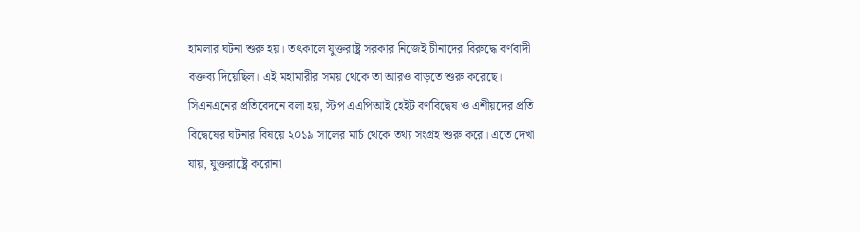হামলার ঘটনা শুরু হয়। তৎকালে যুক্তরাষ্ট্র সরকার নিজেই চীনাদের বিরুদ্ধে বর্ণবাদী বক্তব্য দিয়েছিল। এই মহামারীর সময় থেকে তা আরও বাড়তে শুরু করেছে।
সিএনএনের প্রতিবেদনে বলা হয়, স্টপ এএপিআই হেইট বর্ণবিদ্বেষ ও এশীয়দের প্রতি বিদ্বেষের ঘটনার বিষয়ে ২০১৯ সালের মার্চ থেকে তথ্য সংগ্রহ শুরু করে। এতে দেখা যায়, যুক্তরাষ্ট্রে করোনা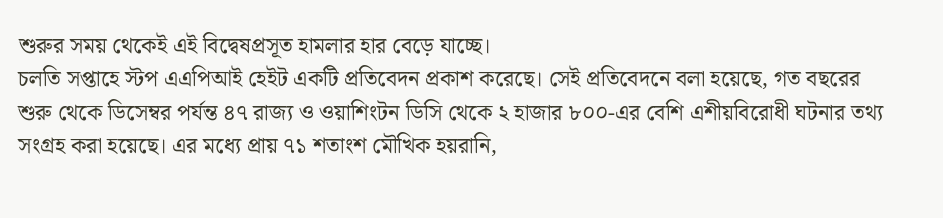শুরুর সময় থেকেই এই বিদ্বেষপ্রসূত হামলার হার বেড়ে যাচ্ছে।
চলতি সপ্তাহে স্টপ এএপিআই হেইট একটি প্রতিবেদন প্রকাশ করেছে। সেই প্রতিবেদনে বলা হয়েছে, গত বছরের শুরু থেকে ডিসেম্বর পর্যন্ত ৪৭ রাজ্য ও ওয়াশিংটন ডিসি থেকে ২ হাজার ৮০০-এর বেশি এশীয়বিরোধী ঘটনার তথ্য সংগ্রহ করা হয়েছে। এর মধ্যে প্রায় ৭১ শতাংশ মৌখিক হয়রানি,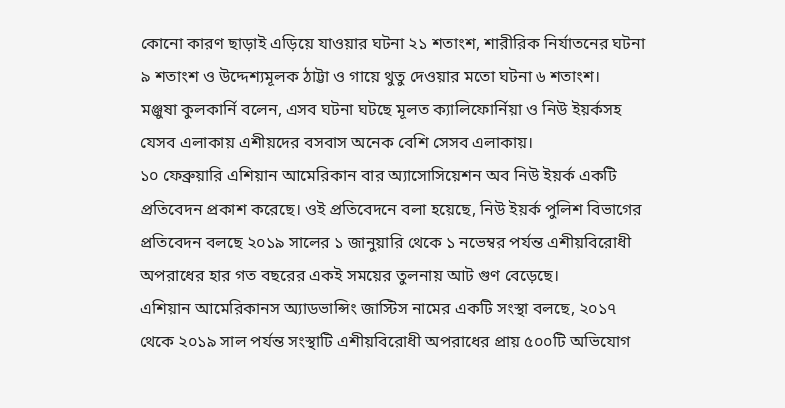কোনো কারণ ছাড়াই এড়িয়ে যাওয়ার ঘটনা ২১ শতাংশ, শারীরিক নির্যাতনের ঘটনা ৯ শতাংশ ও উদ্দেশ্যমূলক ঠাট্টা ও গায়ে থুতু দেওয়ার মতো ঘটনা ৬ শতাংশ।
মঞ্জুষা কুলকার্নি বলেন, এসব ঘটনা ঘটছে মূলত ক্যালিফোর্নিয়া ও নিউ ইয়র্কসহ যেসব এলাকায় এশীয়দের বসবাস অনেক বেশি সেসব এলাকায়।
১০ ফেব্রুয়ারি এশিয়ান আমেরিকান বার অ্যাসোসিয়েশন অব নিউ ইয়র্ক একটি প্রতিবেদন প্রকাশ করেছে। ওই প্রতিবেদনে বলা হয়েছে, নিউ ইয়র্ক পুলিশ বিভাগের প্রতিবেদন বলছে ২০১৯ সালের ১ জানুয়ারি থেকে ১ নভেম্বর পর্যন্ত এশীয়বিরোধী অপরাধের হার গত বছরের একই সময়ের তুলনায় আট গুণ বেড়েছে।
এশিয়ান আমেরিকানস অ্যাডভান্সিং জাস্টিস নামের একটি সংস্থা বলছে, ২০১৭ থেকে ২০১৯ সাল পর্যন্ত সংস্থাটি এশীয়বিরোধী অপরাধের প্রায় ৫০০টি অভিযোগ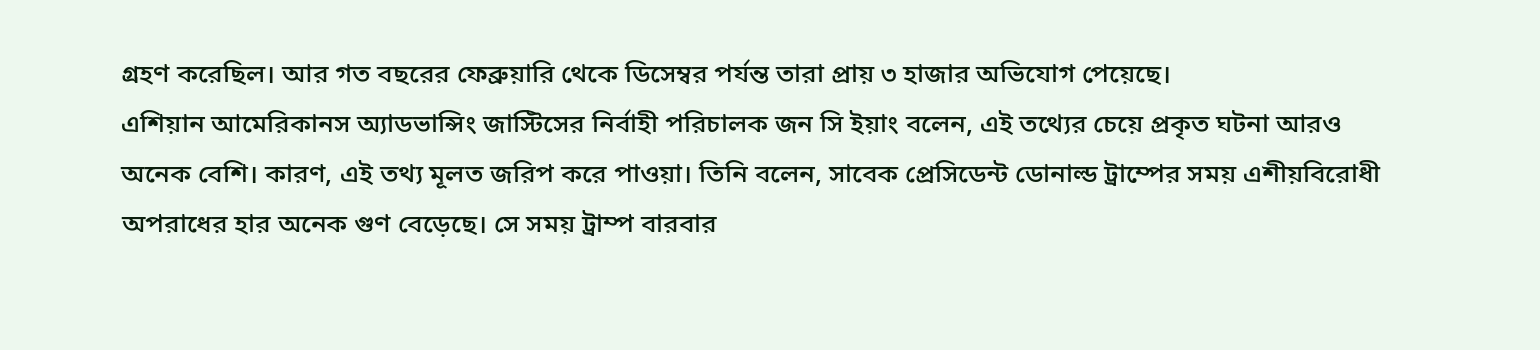গ্রহণ করেছিল। আর গত বছরের ফেব্রুয়ারি থেকে ডিসেম্বর পর্যন্ত তারা প্রায় ৩ হাজার অভিযোগ পেয়েছে।
এশিয়ান আমেরিকানস অ্যাডভান্সিং জাস্টিসের নির্বাহী পরিচালক জন সি ইয়াং বলেন, এই তথ্যের চেয়ে প্রকৃত ঘটনা আরও অনেক বেশি। কারণ, এই তথ্য মূলত জরিপ করে পাওয়া। তিনি বলেন, সাবেক প্রেসিডেন্ট ডোনাল্ড ট্রাম্পের সময় এশীয়বিরোধী অপরাধের হার অনেক গুণ বেড়েছে। সে সময় ট্রাম্প বারবার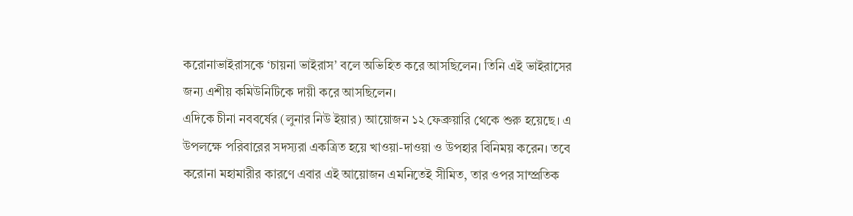করোনাভাইরাসকে ‘চায়না ভাইরাস’ বলে অভিহিত করে আসছিলেন। তিনি এই ভাইরাসের জন্য এশীয় কমিউনিটিকে দায়ী করে আসছিলেন।
এদিকে চীনা নববর্ষের (লুনার নিউ ইয়ার) আয়োজন ১২ ফেব্রুয়ারি থেকে শুরু হয়েছে। এ উপলক্ষে পরিবারের সদস্যরা একত্রিত হয়ে খাওয়া-দাওয়া ও উপহার বিনিময় করেন। তবে করোনা মহামারীর কারণে এবার এই আয়োজন এমনিতেই সীমিত, তার ওপর সাম্প্রতিক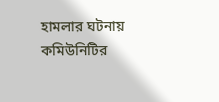হামলার ঘটনায় কমিউনিটির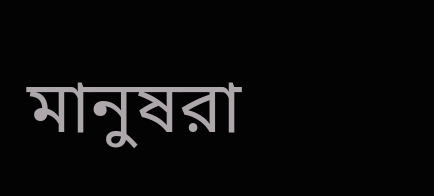মানুষরা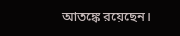আতঙ্কে রয়েছেন।